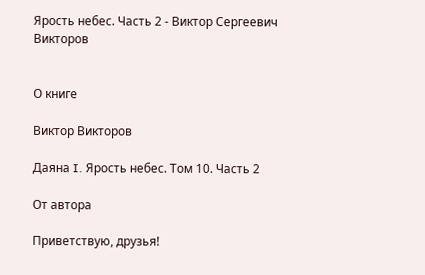Ярость небес. Часть 2 - Виктор Сергеевич Викторов


О книге

Виктор Викторов

Даяна I. Ярость небес. Том 10. Часть 2

От автора

Приветствую, друзья!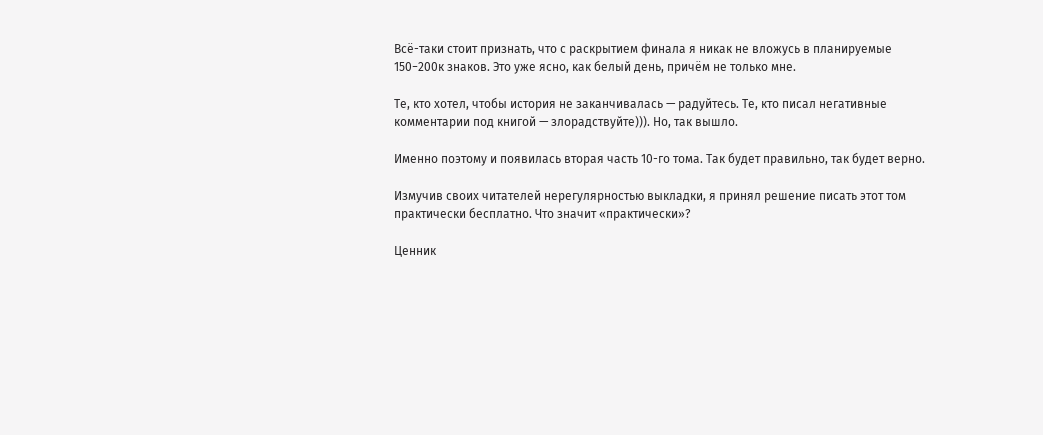Всё-таки стоит признать, что с раскрытием финала я никак не вложусь в планируемые 150−200к знаков. Это уже ясно, как белый день, причём не только мне.

Те, кто хотел, чтобы история не заканчивалась — радуйтесь. Те, кто писал негативные комментарии под книгой — злорадствуйте))). Но, так вышло.

Именно поэтому и появилась вторая часть 10-го тома. Так будет правильно, так будет верно.

Измучив своих читателей нерегулярностью выкладки, я принял решение писать этот том практически бесплатно. Что значит «практически»?

Ценник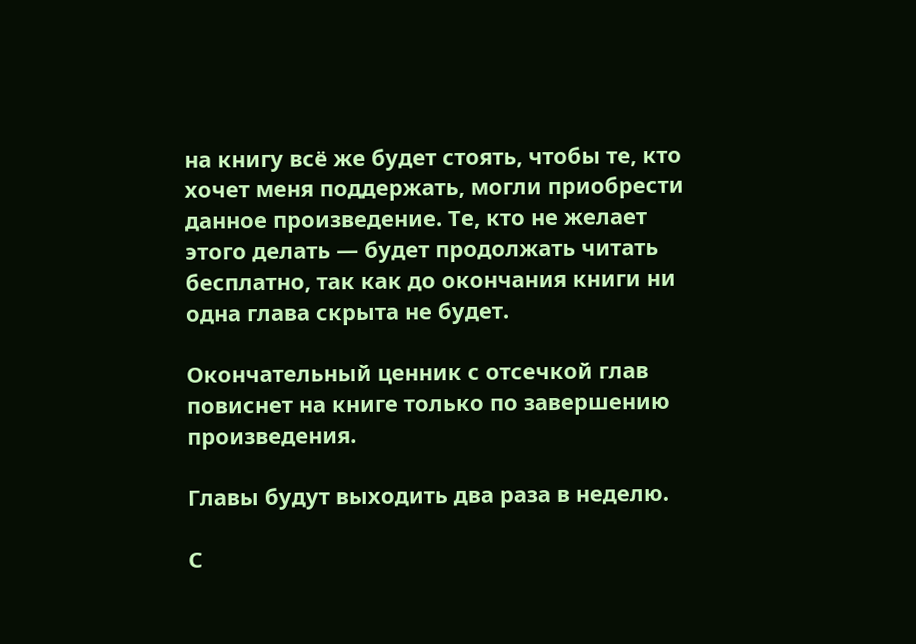на книгу всё же будет стоять, чтобы те, кто хочет меня поддержать, могли приобрести данное произведение. Те, кто не желает этого делать — будет продолжать читать бесплатно, так как до окончания книги ни одна глава скрыта не будет.

Окончательный ценник с отсечкой глав повиснет на книге только по завершению произведения.

Главы будут выходить два раза в неделю.

С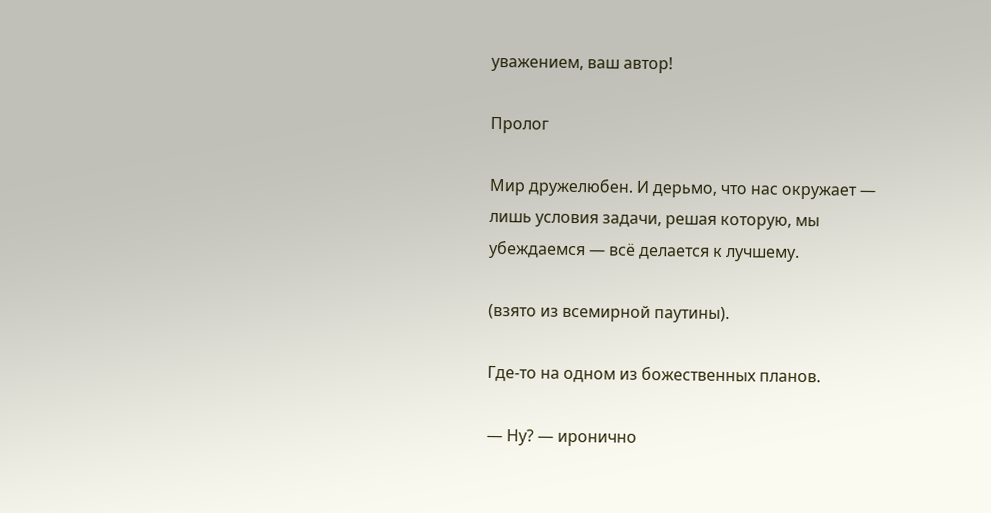уважением, ваш автор!

Пролог

Мир дружелюбен. И дерьмо, что нас окружает — лишь условия задачи, решая которую, мы убеждаемся — всё делается к лучшему.

(взято из всемирной паутины).

Где-то на одном из божественных планов.

— Ну? — иронично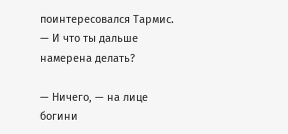поинтересовался Тармис. — И что ты дальше намерена делать?

— Ничего, — на лице богини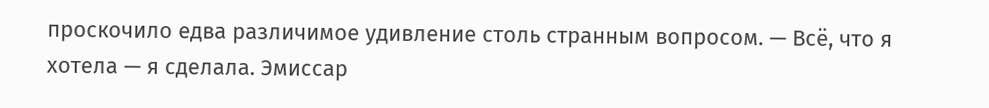проскочило едва различимое удивление столь странным вопросом. — Всё, что я хотела — я сделала. Эмиссар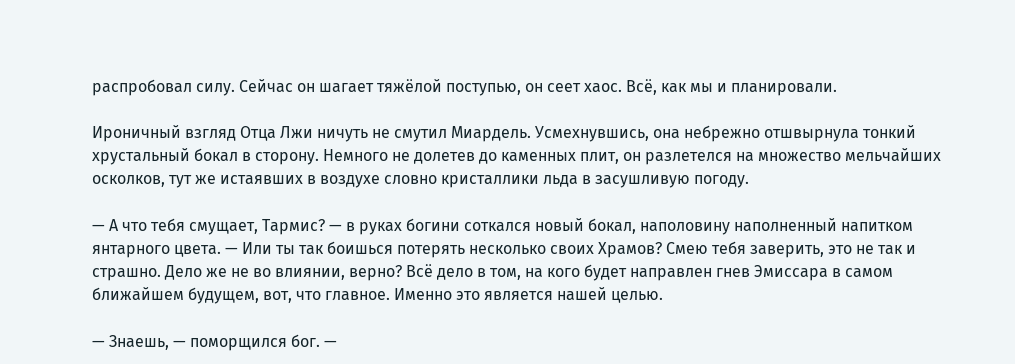распробовал силу. Сейчас он шагает тяжёлой поступью, он сеет хаос. Всё, как мы и планировали.

Ироничный взгляд Отца Лжи ничуть не смутил Миардель. Усмехнувшись, она небрежно отшвырнула тонкий хрустальный бокал в сторону. Немного не долетев до каменных плит, он разлетелся на множество мельчайших осколков, тут же истаявших в воздухе словно кристаллики льда в засушливую погоду.

— А что тебя смущает, Тармис? — в руках богини соткался новый бокал, наполовину наполненный напитком янтарного цвета. — Или ты так боишься потерять несколько своих Храмов? Смею тебя заверить, это не так и страшно. Дело же не во влиянии, верно? Всё дело в том, на кого будет направлен гнев Эмиссара в самом ближайшем будущем, вот, что главное. Именно это является нашей целью.

— Знаешь, — поморщился бог. —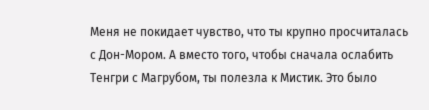Меня не покидает чувство, что ты крупно просчиталась с Дон-Мором. А вместо того, чтобы сначала ослабить Тенгри с Магрубом, ты полезла к Мистик. Это было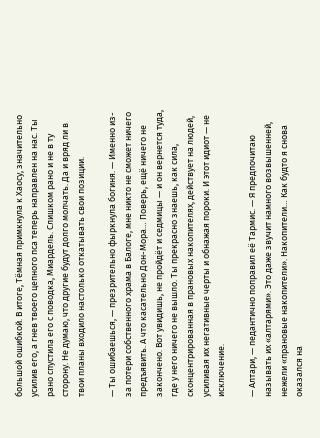большой ошибкой. В итоге, Тёмная примкнула к Хаосу, значительно усилив его, а гнев твоего цепного пса теперь направлен на нас. Ты рано спустила его с поводка, Миардель. Слишком рано и не в ту сторону. Не думаю, что другие будут долго молчать. Да и вряд ли в твои планы входило настолько откатывать свои позиции.

— Ты ошибаешься, — презрительно фыркнула богиня. — Именно из-за потери собственного храма в Балоге, мне никто не сможет ничего предъявить. А что касательно Дон-Мора… Поверь, ещё ничего не закончено. Вот увидишь, не пройдёт и седмицы — и он вернется туда, где у него ничего не вышло. Ты прекрасно знаешь, как сила, сконцентрированная в прановых накопителях, действует на людей, усиливая их негативные черты и обнажая пороки. И этот идиот — не исключение.

— Алтари, — педантично поправил её Тармис. — Я предпочитаю называть их «алтарями». Это даже звучит намного возвышенней, нежели «прановые накопители». Накопители… Как будто я снова оказался на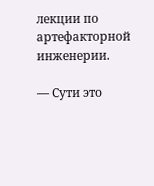лекции по артефакторной инженерии.

— Сути это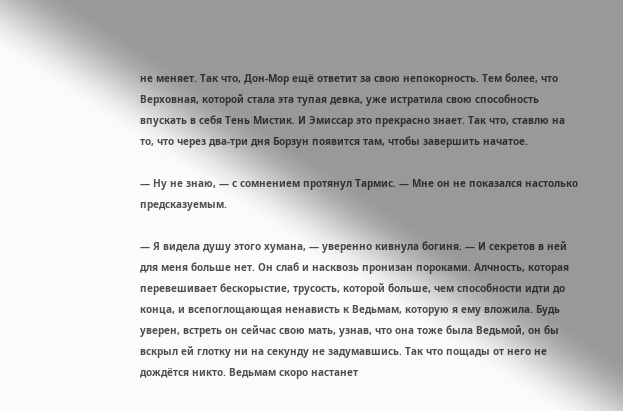не меняет. Так что, Дон-Мор ещё ответит за свою непокорность. Тем более, что Верховная, которой стала эта тупая девка, уже истратила свою способность впускать в себя Тень Мистик. И Эмиссар это прекрасно знает. Так что, ставлю на то, что через два-три дня Борзун появится там, чтобы завершить начатое.

— Ну не знаю, — с сомнением протянул Тармис. — Мне он не показался настолько предсказуемым.

— Я видела душу этого хумана, — уверенно кивнула богиня. — И секретов в ней для меня больше нет. Он слаб и насквозь пронизан пороками. Алчность, которая перевешивает бескорыстие, трусость, которой больше, чем способности идти до конца, и всепоглощающая ненависть к Ведьмам, которую я ему вложила. Будь уверен, встреть он сейчас свою мать, узнав, что она тоже была Ведьмой, он бы вскрыл ей глотку ни на секунду не задумавшись. Так что пощады от него не дождётся никто. Ведьмам скоро настанет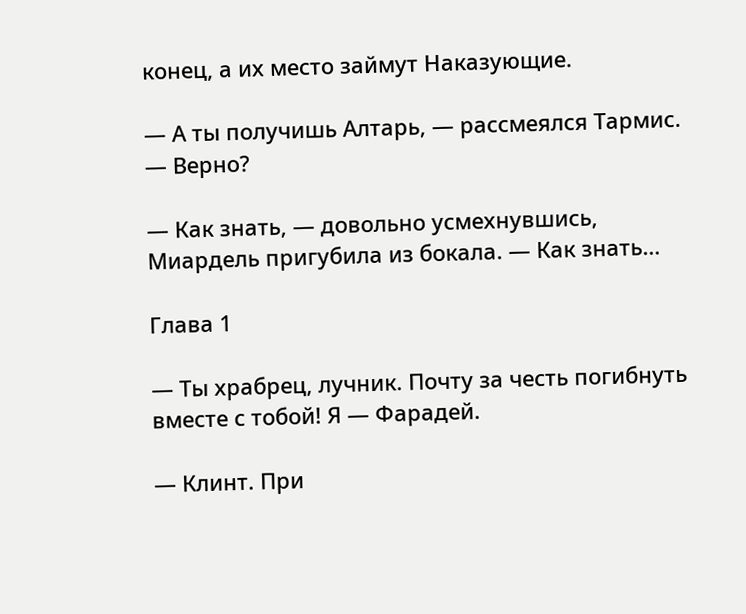конец, а их место займут Наказующие.

— А ты получишь Алтарь, — рассмеялся Тармис. — Верно?

— Как знать, — довольно усмехнувшись, Миардель пригубила из бокала. — Как знать…

Глава 1

— Ты храбрец, лучник. Почту за честь погибнуть вместе с тобой! Я — Фарадей.

— Клинт. При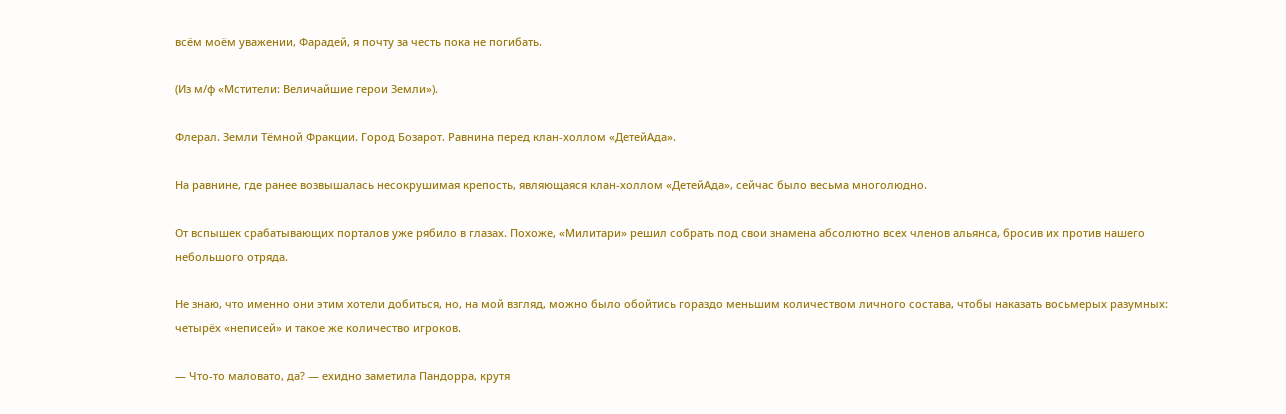всём моём уважении, Фарадей, я почту за честь пока не погибать.

(Из м/ф «Мстители: Величайшие герои Земли»).

Флерал. Земли Тёмной Фракции. Город Бозарот. Равнина перед клан-холлом «ДетейАда».

На равнине, где ранее возвышалась несокрушимая крепость, являющаяся клан-холлом «ДетейАда», сейчас было весьма многолюдно.

От вспышек срабатывающих порталов уже рябило в глазах. Похоже, «Милитари» решил собрать под свои знамена абсолютно всех членов альянса, бросив их против нашего небольшого отряда.

Не знаю, что именно они этим хотели добиться, но, на мой взгляд, можно было обойтись гораздо меньшим количеством личного состава, чтобы наказать восьмерых разумных: четырёх «неписей» и такое же количество игроков.

— Что-то маловато, да? — ехидно заметила Пандорра, крутя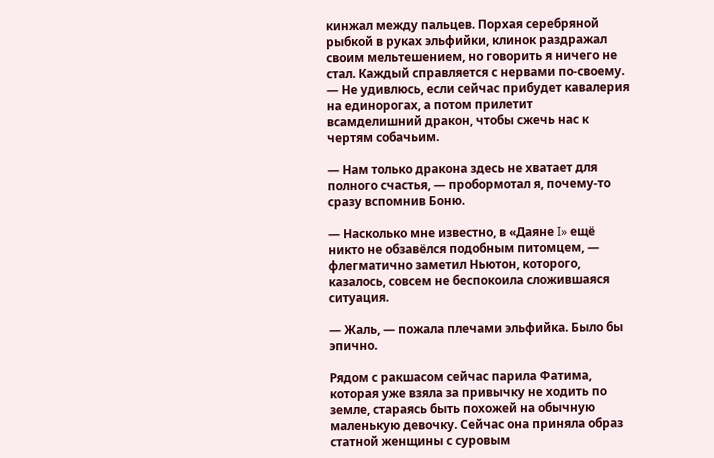кинжал между пальцев. Порхая серебряной рыбкой в руках эльфийки, клинок раздражал своим мельтешением, но говорить я ничего не стал. Каждый справляется с нервами по-своему. — Не удивлюсь, если сейчас прибудет кавалерия на единорогах, а потом прилетит всамделишний дракон, чтобы сжечь нас к чертям собачьим.

— Нам только дракона здесь не хватает для полного счастья, — пробормотал я, почему-то сразу вспомнив Боню.

— Насколько мне известно, в «Даяне I» ещё никто не обзавёлся подобным питомцем, — флегматично заметил Ньютон, которого, казалось, совсем не беспокоила сложившаяся ситуация.

— Жаль, — пожала плечами эльфийка. Было бы эпично.

Рядом с ракшасом сейчас парила Фатима, которая уже взяла за привычку не ходить по земле, стараясь быть похожей на обычную маленькую девочку. Сейчас она приняла образ статной женщины с суровым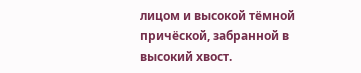лицом и высокой тёмной причёской, забранной в высокий хвост.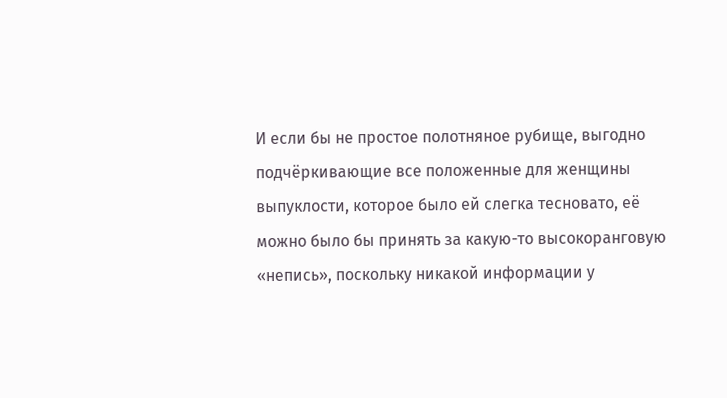И если бы не простое полотняное рубище, выгодно подчёркивающие все положенные для женщины выпуклости, которое было ей слегка тесновато, её можно было бы принять за какую-то высокоранговую «непись», поскольку никакой информации у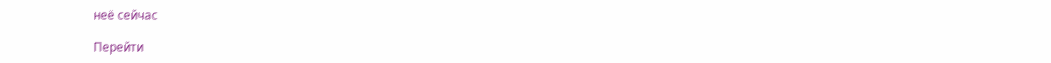неё сейчас

Перейти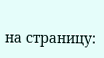на страницу: